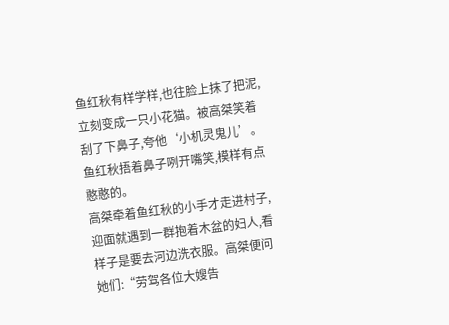鱼红秋有样学样,也往脸上抹了把泥,立刻变成一只小花猫。被高桀笑着刮了下鼻子,夸他‘小机灵鬼儿’。
鱼红秋捂着鼻子咧开嘴笑,模样有点憨憨的。
高桀牵着鱼红秋的小手才走进村子,迎面就遇到一群抱着木盆的妇人,看样子是要去河边洗衣服。高桀便问她们:“劳驾各位大嫂告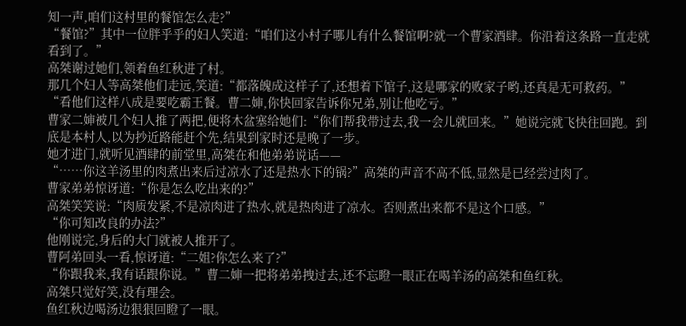知一声,咱们这村里的餐馆怎么走?”
“餐馆?”其中一位胖乎乎的妇人笑道:“咱们这小村子哪儿有什么餐馆啊?就一个曹家酒肆。你沿着这条路一直走就看到了。”
高桀谢过她们,领着鱼红秋进了村。
那几个妇人等高桀他们走远,笑道:“都落魄成这样子了,还想着下馆子,这是哪家的败家子哟,还真是无可救药。”
“看他们这样八成是要吃霸王餐。曹二婶,你快回家告诉你兄弟,别让他吃亏。”
曹家二婶被几个妇人推了两把,便将木盆塞给她们:“你们帮我带过去,我一会儿就回来。”她说完就飞快往回跑。到底是本村人,以为抄近路能赶个先,结果到家时还是晚了一步。
她才进门,就听见酒肆的前堂里,高桀在和他弟弟说话——
“……你这羊汤里的肉煮出来后过凉水了还是热水下的锅?”高桀的声音不高不低,显然是已经尝过肉了。
曹家弟弟惊讶道:“你是怎么吃出来的?”
高桀笑笑说:“肉质发紧,不是凉肉进了热水,就是热肉进了凉水。否则煮出来都不是这个口感。”
“你可知改良的办法?”
他刚说完,身后的大门就被人推开了。
曹阿弟回头一看,惊讶道:“二姐?你怎么来了?”
“你跟我来,我有话跟你说。”曹二婶一把将弟弟拽过去,还不忘瞪一眼正在喝羊汤的高桀和鱼红秋。
高桀只觉好笑,没有理会。
鱼红秋边喝汤边狠狠回瞪了一眼。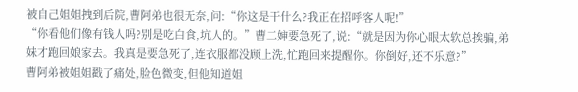被自己姐姐拽到后院,曹阿弟也很无奈,问:“你这是干什么?我正在招呼客人呢!”
“你看他们像有钱人吗?别是吃白食,坑人的。”曹二婶要急死了,说:“就是因为你心眼太软总挨骗,弟妹才跑回娘家去。我真是要急死了,连衣服都没顾上洗,忙跑回来提醒你。你倒好,还不乐意?”
曹阿弟被姐姐戳了痛处,脸色微变,但他知道姐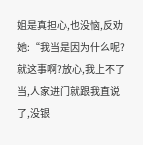姐是真担心,也没恼,反劝她:“我当是因为什么呢?就这事啊?放心,我上不了当,人家进门就跟我直说了,没银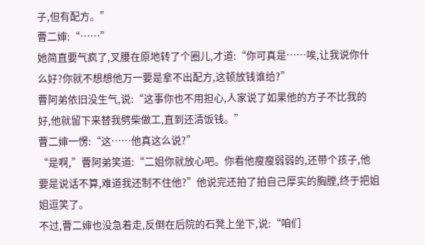子,但有配方。”
曹二婶:“……”
她简直要气疯了,叉腰在原地转了个圈儿,才道:“你可真是……唉,让我说你什么好?你就不想想他万一要是拿不出配方,这顿放钱谁给?”
曹阿弟依旧没生气,说:“这事你也不用担心,人家说了如果他的方子不比我的好,他就留下来替我劈柴做工,直到还清饭钱。”
曹二婶一愣:“这……他真这么说?”
“是啊,”曹阿弟笑道:“二姐你就放心吧。你看他瘦瘦弱弱的,还带个孩子,他要是说话不算,难道我还制不住他?”他说完还拍了拍自己厚实的胸膛,终于把姐姐逗笑了。
不过,曹二婶也没急着走,反倒在后院的石凳上坐下,说:“咱们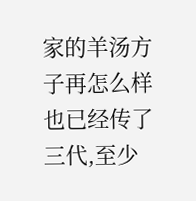家的羊汤方子再怎么样也已经传了三代,至少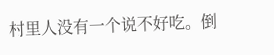村里人没有一个说不好吃。倒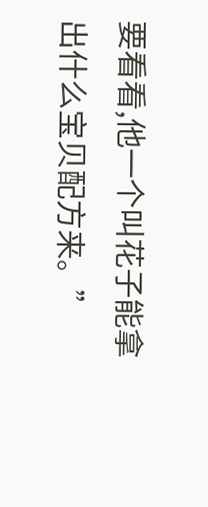要看看,他一个叫花子能拿出什么宝贝配方来。”